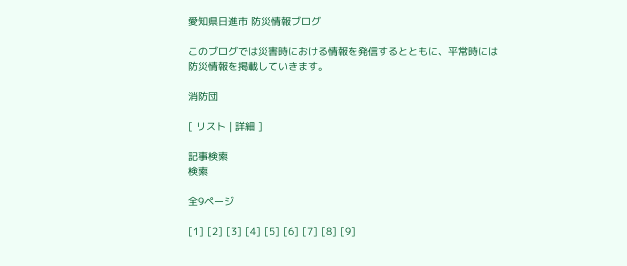愛知県日進市 防災情報ブログ

このブログでは災害時における情報を発信するとともに、平常時には防災情報を掲載していきます。

消防団

[ リスト | 詳細 ]

記事検索
検索

全9ページ

[1] [2] [3] [4] [5] [6] [7] [8] [9]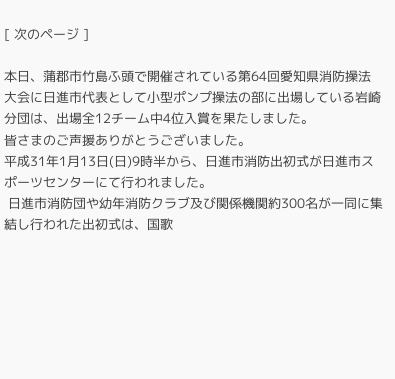[ 次のページ ]

本日、蒲郡市竹島ふ頭で開催されている第64回愛知県消防操法大会に日進市代表として小型ポンプ操法の部に出場している岩崎分団は、出場全12チーム中4位入賞を果たしました。
皆さまのご声援ありがとうございました。
平成31年1月13日(日)9時半から、日進市消防出初式が日進市スポーツセンターにて行われました。
 日進市消防団や幼年消防クラブ及び関係機関約300名が一同に集結し行われた出初式は、国歌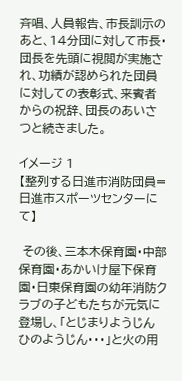斉唱、人員報告、市長訓示のあと、14分団に対して市長・団長を先頭に視閲が実施され、功績が認められた団員に対しての表彰式、来賓者からの祝辞、団長のあいさつと続きました。

イメージ 1
【整列する日進市消防団員=日進市スポーツセンターにて】

 その後、三本木保育園・中部保育園・あかいけ屋下保育園・日東保育園の幼年消防クラブの子どもたちが元気に登場し、「とじまりようじん ひのようじん・・・」と火の用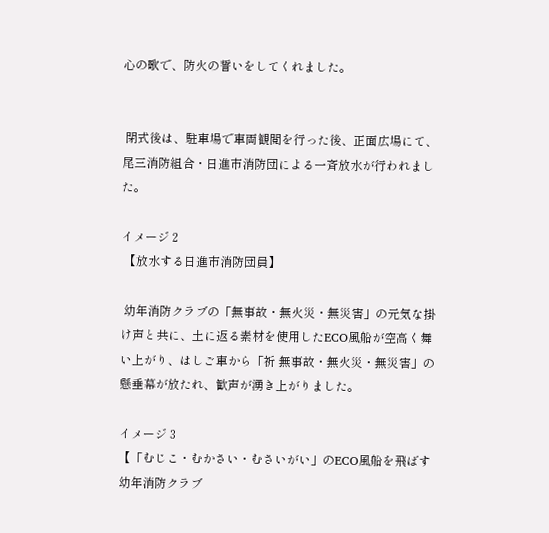心の歌で、防火の誓いをしてくれました。


 閉式後は、駐車場で車両観閲を行った後、正面広場にて、尾三消防組合・日進市消防団による一斉放水が行われました。

イメージ 2
 【放水する日進市消防団員】

 幼年消防クラブの「無事故・無火災・無災害」の元気な掛け声と共に、土に返る素材を使用したECO風船が空高く舞い上がり、はしご車から「祈 無事故・無火災・無災害」の懸垂幕が放たれ、歓声が湧き上がりました。

イメージ 3
【「むじこ・むかさい・むさいがい」のECO風船を飛ばす幼年消防クラブ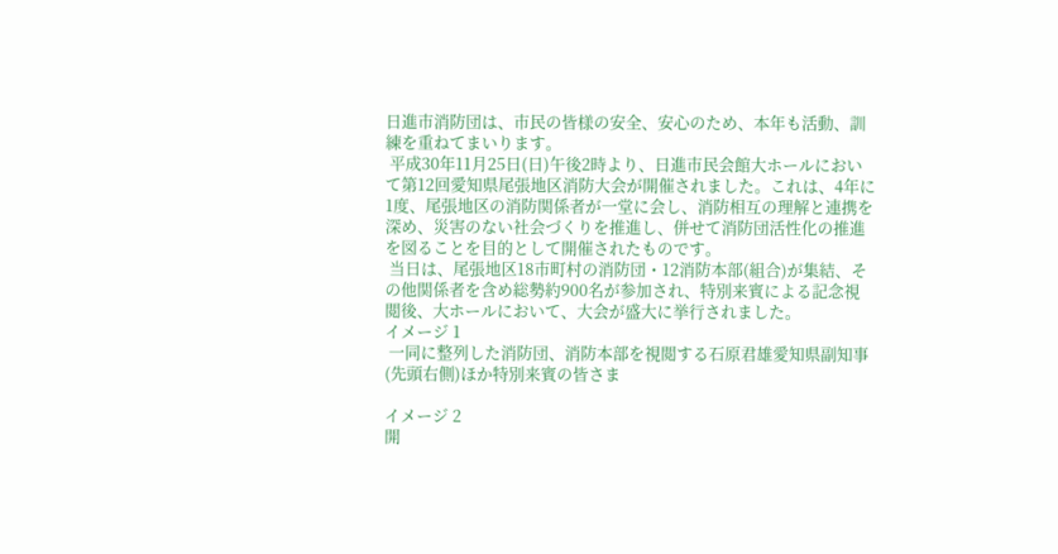日進市消防団は、市民の皆様の安全、安心のため、本年も活動、訓練を重ねてまいります。
 平成30年11月25日(日)午後2時より、日進市民会館大ホールにおいて第12回愛知県尾張地区消防大会が開催されました。これは、4年に1度、尾張地区の消防関係者が一堂に会し、消防相互の理解と連携を深め、災害のない社会づくりを推進し、併せて消防団活性化の推進を図ることを目的として開催されたものです。
 当日は、尾張地区18市町村の消防団・12消防本部(組合)が集結、その他関係者を含め総勢約900名が参加され、特別来賓による記念視閲後、大ホールにおいて、大会が盛大に挙行されました。
イメージ 1
 一同に整列した消防団、消防本部を視閲する石原君雄愛知県副知事(先頭右側)ほか特別来賓の皆さま

イメージ 2
開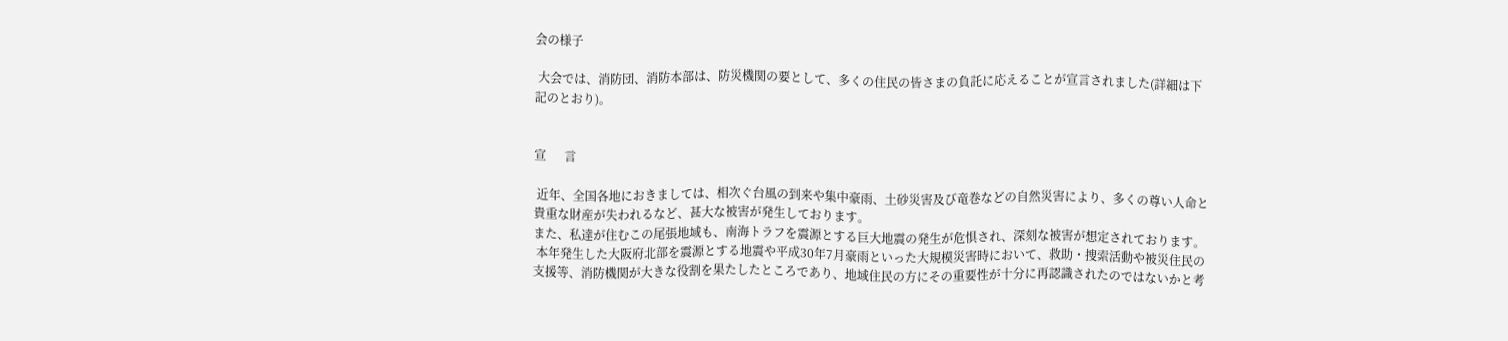会の様子

 大会では、消防団、消防本部は、防災機関の要として、多くの住民の皆さまの負託に応えることが宣言されました(詳細は下記のとおり)。


宣      言

 近年、全国各地におきましては、相次ぐ台風の到来や集中豪雨、土砂災害及び竜巻などの自然災害により、多くの尊い人命と貴重な財産が失われるなど、甚大な被害が発生しております。
また、私達が住むこの尾張地域も、南海トラフを震源とする巨大地震の発生が危惧され、深刻な被害が想定されております。
 本年発生した大阪府北部を震源とする地震や平成30年7月豪雨といった大規模災害時において、救助・捜索活動や被災住民の支援等、消防機関が大きな役割を果たしたところであり、地域住民の方にその重要性が十分に再認識されたのではないかと考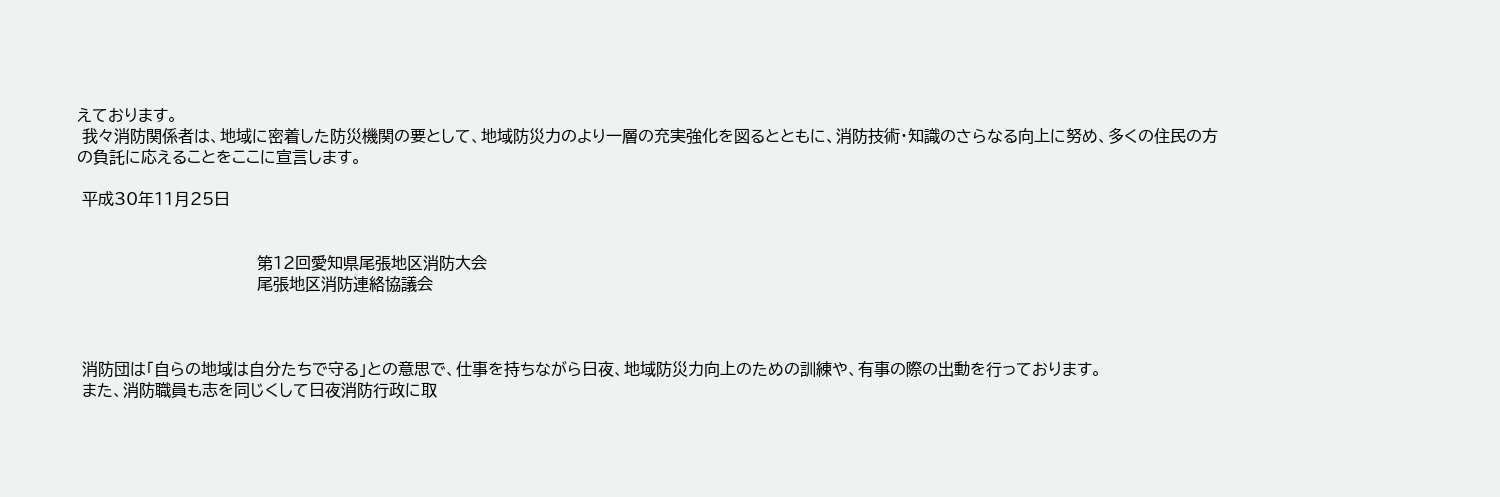えております。
 我々消防関係者は、地域に密着した防災機関の要として、地域防災力のより一層の充実強化を図るとともに、消防技術・知識のさらなる向上に努め、多くの住民の方の負託に応えることをここに宣言します。

 平成30年11月25日


                                    第12回愛知県尾張地区消防大会
                                    尾張地区消防連絡協議会



 消防団は「自らの地域は自分たちで守る」との意思で、仕事を持ちながら日夜、地域防災力向上のための訓練や、有事の際の出動を行っております。
 また、消防職員も志を同じくして日夜消防行政に取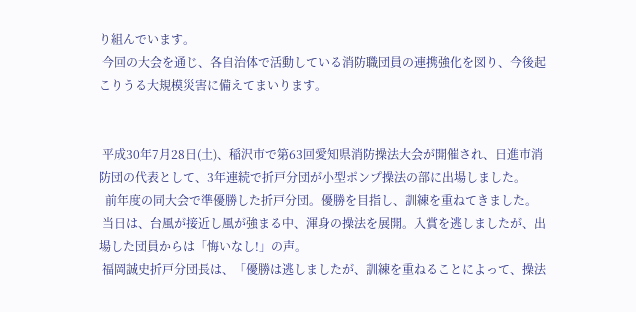り組んでいます。
 今回の大会を通じ、各自治体で活動している消防職団員の連携強化を図り、今後起こりうる大規模災害に備えてまいります。


 平成30年7月28日(土)、稲沢市で第63回愛知県消防操法大会が開催され、日進市消防団の代表として、3年連続で折戸分団が小型ポンプ操法の部に出場しました。
  前年度の同大会で準優勝した折戸分団。優勝を目指し、訓練を重ねてきました。
 当日は、台風が接近し風が強まる中、渾身の操法を展開。入賞を逃しましたが、出場した団員からは「悔いなし!」の声。
 福岡誠史折戸分団長は、「優勝は逃しましたが、訓練を重ねることによって、操法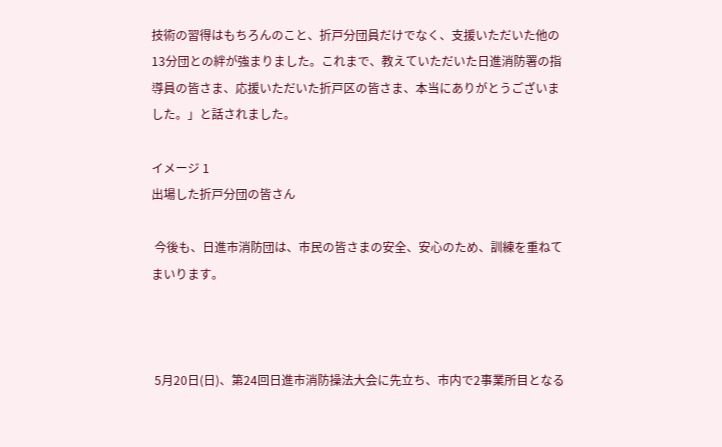技術の習得はもちろんのこと、折戸分団員だけでなく、支援いただいた他の13分団との絆が強まりました。これまで、教えていただいた日進消防署の指導員の皆さま、応援いただいた折戸区の皆さま、本当にありがとうございました。」と話されました。

イメージ 1
出場した折戸分団の皆さん

 今後も、日進市消防団は、市民の皆さまの安全、安心のため、訓練を重ねてまいります。



 5月20日(日)、第24回日進市消防操法大会に先立ち、市内で2事業所目となる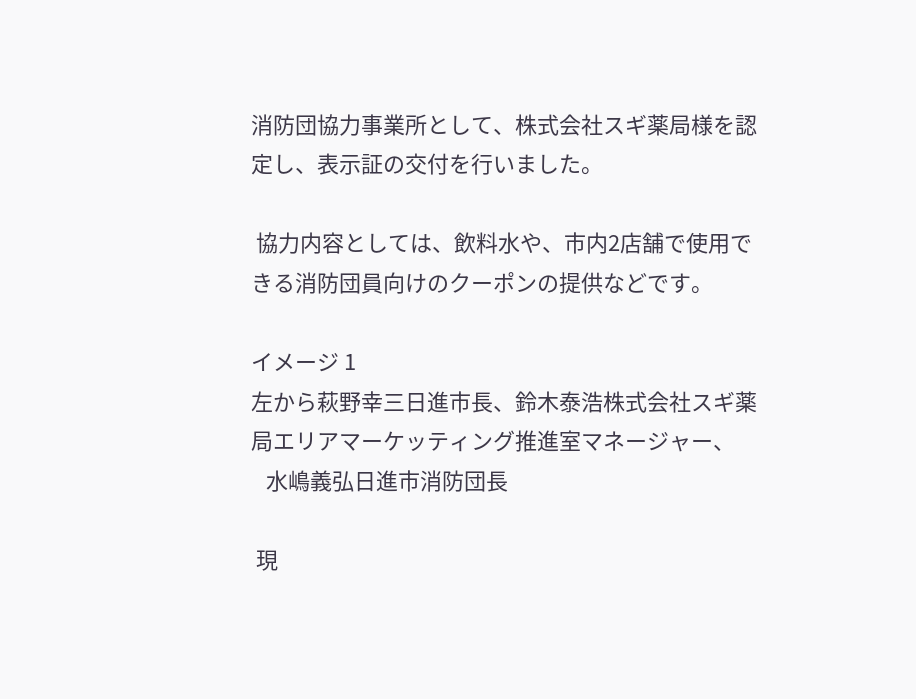消防団協力事業所として、株式会社スギ薬局様を認定し、表示証の交付を行いました。

 協力内容としては、飲料水や、市内2店舗で使用できる消防団員向けのクーポンの提供などです。

イメージ 1
左から萩野幸三日進市長、鈴木泰浩株式会社スギ薬局エリアマーケッティング推進室マネージャー、
   水嶋義弘日進市消防団長

 現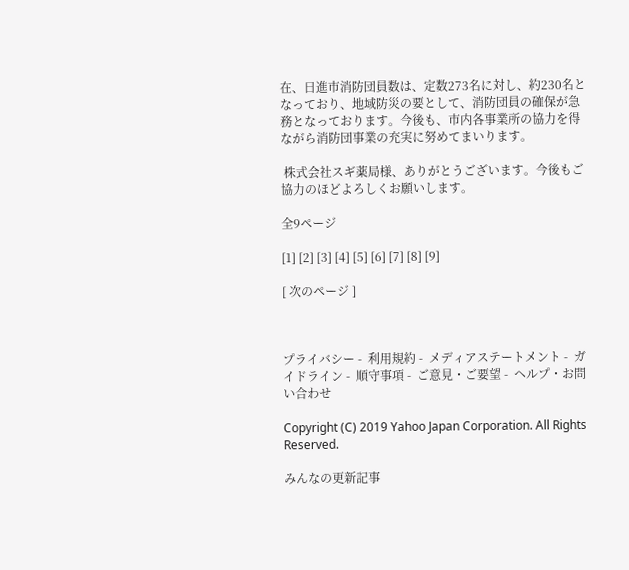在、日進市消防団員数は、定数273名に対し、約230名となっており、地域防災の要として、消防団員の確保が急務となっております。今後も、市内各事業所の協力を得ながら消防団事業の充実に努めてまいります。

 株式会社スギ薬局様、ありがとうございます。今後もご協力のほどよろしくお願いします。

全9ページ

[1] [2] [3] [4] [5] [6] [7] [8] [9]

[ 次のページ ]



プライバシー -  利用規約 -  メディアステートメント -  ガイドライン -  順守事項 -  ご意見・ご要望 -  ヘルプ・お問い合わせ

Copyright (C) 2019 Yahoo Japan Corporation. All Rights Reserved.

みんなの更新記事